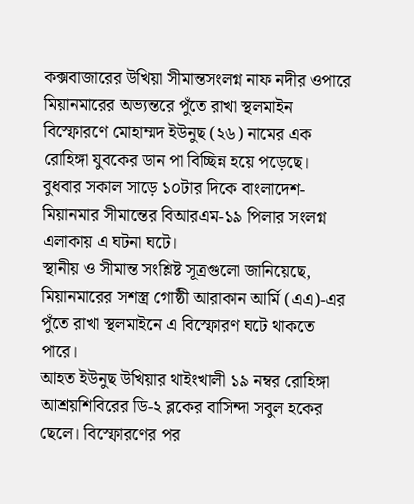কক্সবাজারের উখিয়া সীমান্তসংলগ্ন নাফ নদীর ওপারে মিয়ানমারের অভ্যন্তরে পুঁতে রাখা স্থলমাইন বিস্ফোরণে মোহাম্মদ ইউনুছ (২৬) নামের এক রোহিঙ্গা যুবকের ডান পা বিচ্ছিন্ন হয়ে পড়েছে।
বুধবার সকাল সাড়ে ১০টার দিকে বাংলাদেশ-মিয়ানমার সীমান্তের বিআরএম-১৯ পিলার সংলগ্ন এলাকায় এ ঘটনা ঘটে।
স্থানীয় ও সীমান্ত সংশ্লিষ্ট সূত্রগুলো জানিয়েছে, মিয়ানমারের সশস্ত্র গোষ্ঠী আরাকান আর্মি (এএ)-এর পুঁতে রাখা স্থলমাইনে এ বিস্ফোরণ ঘটে থাকতে পারে।
আহত ইউনুছ উখিয়ার থাইংখালী ১৯ নম্বর রোহিঙ্গা আশ্রয়শিবিরের ডি-২ ব্লকের বাসিন্দা সবুল হকের ছেলে। বিস্ফোরণের পর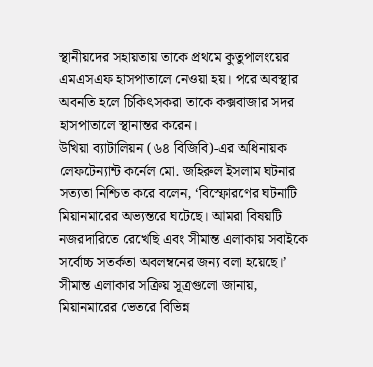স্থানীয়দের সহায়তায় তাকে প্রথমে কুতুপালংয়ের এমএসএফ হাসপাতালে নেওয়া হয়। পরে অবস্থার অবনতি হলে চিকিৎসকরা তাকে কক্সবাজার সদর হাসপাতালে স্থানান্তর করেন।
উখিয়া ব্যাটালিয়ন (৬৪ বিজিবি)-এর অধিনায়ক লেফটেন্যান্ট কর্নেল মো. জহিরুল ইসলাম ঘটনার সত্যতা নিশ্চিত করে বলেন, ‘বিস্ফোরণের ঘটনাটি মিয়ানমারের অভ্যন্তরে ঘটেছে। আমরা বিষয়টি নজরদারিতে রেখেছি এবং সীমান্ত এলাকায় সবাইকে সর্বোচ্চ সতর্কতা অবলম্বনের জন্য বলা হয়েছে।’
সীমান্ত এলাকার সক্রিয় সূত্রগুলো জানায়, মিয়ানমারের ভেতরে বিভিন্ন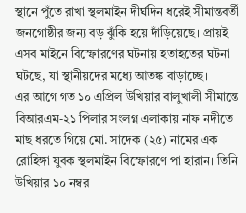স্থানে পুঁতে রাখা স্থলমাইন দীর্ঘদিন ধরেই সীমান্তবর্তী জনগোষ্ঠীর জন্য বড় ঝুঁকি হয়ে দাঁড়িয়েছে। প্রায়ই এসব মাইনে বিস্ফোরণের ঘটনায় হতাহতের ঘটনা ঘটছে, যা স্থানীয়দের মধ্যে আতঙ্ক বাড়াচ্ছে।
এর আগে গত ১০ এপ্রিল উখিয়ার বালুখালী সীমান্তে বিআরএম-২১ পিলার সংলগ্ন এলাকায় নাফ নদীতে মাছ ধরতে গিয়ে মো. সাদেক (২৫) নামের এক রোহিঙ্গা যুবক স্থলমাইন বিস্ফোরণে পা হারান। তিনি উখিয়ার ১০ নম্বর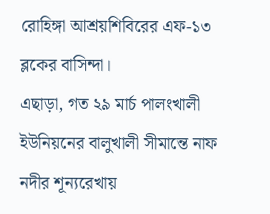রোহিঙ্গা আশ্রয়শিবিরের এফ-১৩ ব্লকের বাসিন্দা।
এছাড়া, গত ২৯ মার্চ পালংখালী ইউনিয়নের বালুখালী সীমান্তে নাফ নদীর শূন্যরেখায়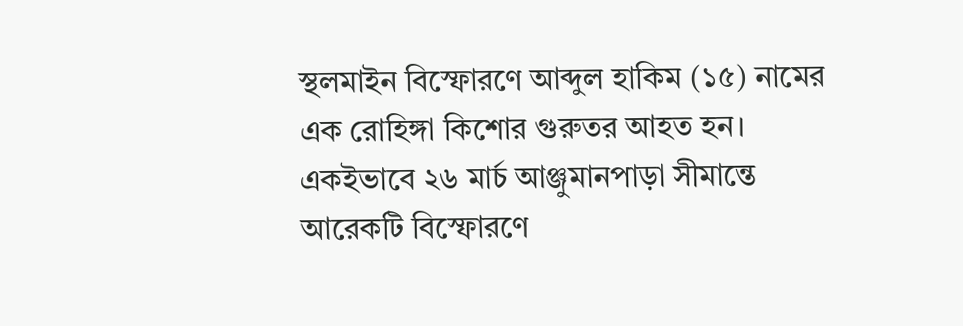স্থলমাইন বিস্ফোরণে আব্দুল হাকিম (১৫) নামের এক রোহিঙ্গা কিশোর গুরুতর আহত হন। একইভাবে ২৬ মার্চ আঞ্জুমানপাড়া সীমান্তে আরেকটি বিস্ফোরণে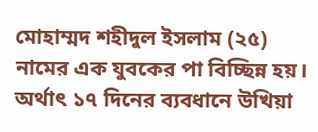মোহাম্মদ শহীদুল ইসলাম (২৫) নামের এক যুবকের পা বিচ্ছিন্ন হয়।
অর্থাৎ ১৭ দিনের ব্যবধানে উখিয়া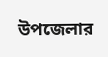উপজেলার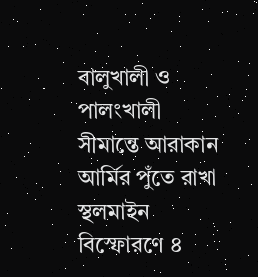বালুখালী ও পালংখালী সীমান্তে আরাকান আর্মির পুঁতে রাখা স্থলমাইন বিস্ফোরণে ৪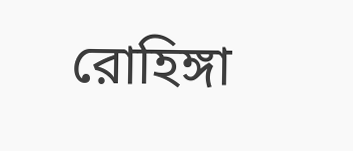রোহিঙ্গা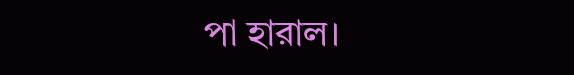পা হারাল।